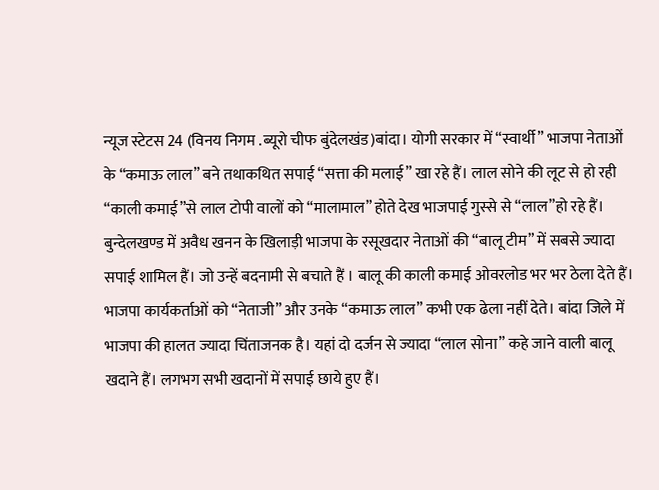न्यूज स्टेटस 24 (विनय निगम .ब्यूरो चीफ बुंदेलखंड)बांदा। योगी सरकार में “स्वार्थी” भाजपा नेताओं के “कमाऊ लाल” बने तथाकथित सपाई “सत्ता की मलाई” खा रहे हैं। लाल सोने की लूट से हो रही “काली कमाई”से लाल टोपी वालों को “मालामाल” होते देख भाजपाई गुस्से से “लाल”हो रहे हैं। बुन्देलखण्ड में अवैध खनन के खिलाड़ी भाजपा के रसूखदार नेताओं की “बालू टीम” में सबसे ज्यादा सपाई शामिल हैं। जो उन्हें बदनामी से बचाते हैं । बालू की काली कमाई ओवरलोड भर भर ठेला देते हैं। भाजपा कार्यकर्ताओं को “नेताजी” और उनके “कमाऊ लाल” कभी एक ढेला नहीं देते। बांदा जिले में भाजपा की हालत ज्यादा चिंताजनक है। यहां दो दर्जन से ज्यादा “लाल सोना” कहे जाने वाली बालू खदाने हैं। लगभग सभी खदानों में सपाई छाये हुए हैं।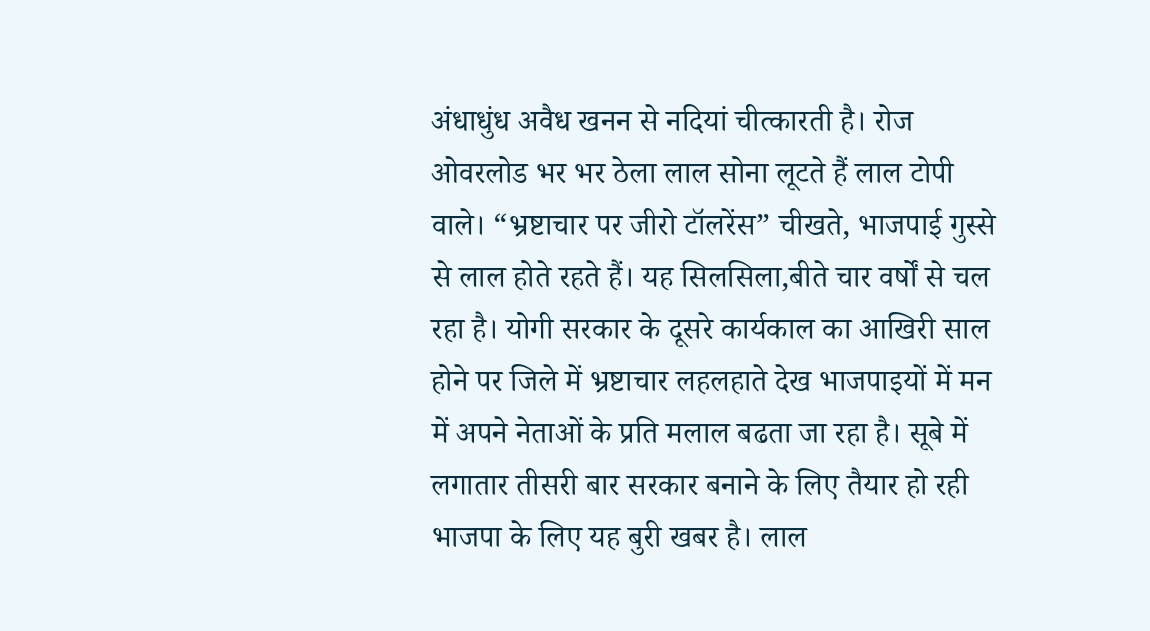अंधाधुंध अवैध खनन से नदियां चीत्कारती है। रोज ओवरलोड भर भर ठेला लाल सोना लूटते हैं लाल टोपी वाले। “भ्रष्टाचार पर जीरो टॉलरेंस” चीखते, भाजपाई गुस्से से लाल होते रहते हैं। यह सिलसिला,बीते चार वर्षों से चल रहा है। योगी सरकार के दूसरे कार्यकाल का आखिरी साल होने पर जिले में भ्रष्टाचार लहलहाते देख भाजपाइयों में मन में अपने नेताओं के प्रति मलाल बढता जा रहा है। सूबे में लगातार तीसरी बार सरकार बनाने के लिए तैयार हो रही भाजपा के लिए यह बुरी खबर है। लाल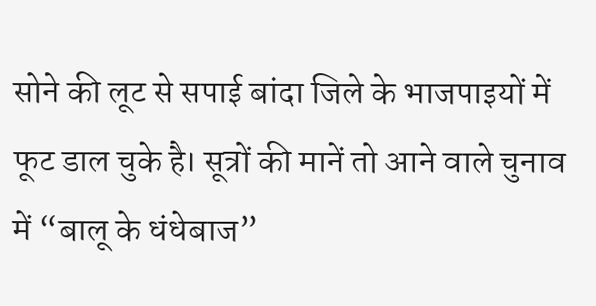सोने की लूट से सपाई बांदा जिले के भाजपाइयों में फूट डाल चुके है। सूत्रों की मानें तो आने वाले चुनाव में “बालू के धंधेबाज”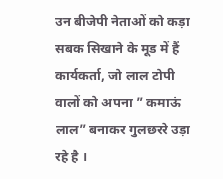उन बीजेपी नेताओं को कड़ा सबक सिखाने के मूड में हैं कार्यकर्ता, जो लाल टोपी वालों को अपना ” कमाऊं लाल” बनाकर गुलछररे उड़ा रहे है ।